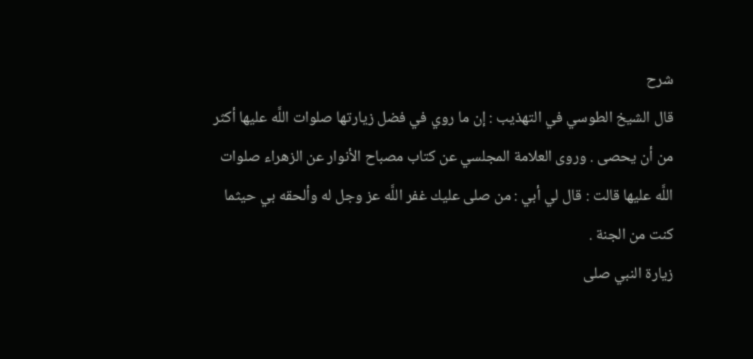شرح
قال الشيخ الطوسي في التهذيب : إن ما روي في فضل زيارتها صلوات اللَّه عليها أكثر من أن يحصى . وروى العلامة المجلسي عن كتاب مصباح الأنوار عن الزهراء صلوات اللَّه عليها قالت : قال لي أبي : من صلى عليك غفر اللَّه عز وجل له وألحقه بي حيثما كنت من الجنة .
زيارة النبي صلى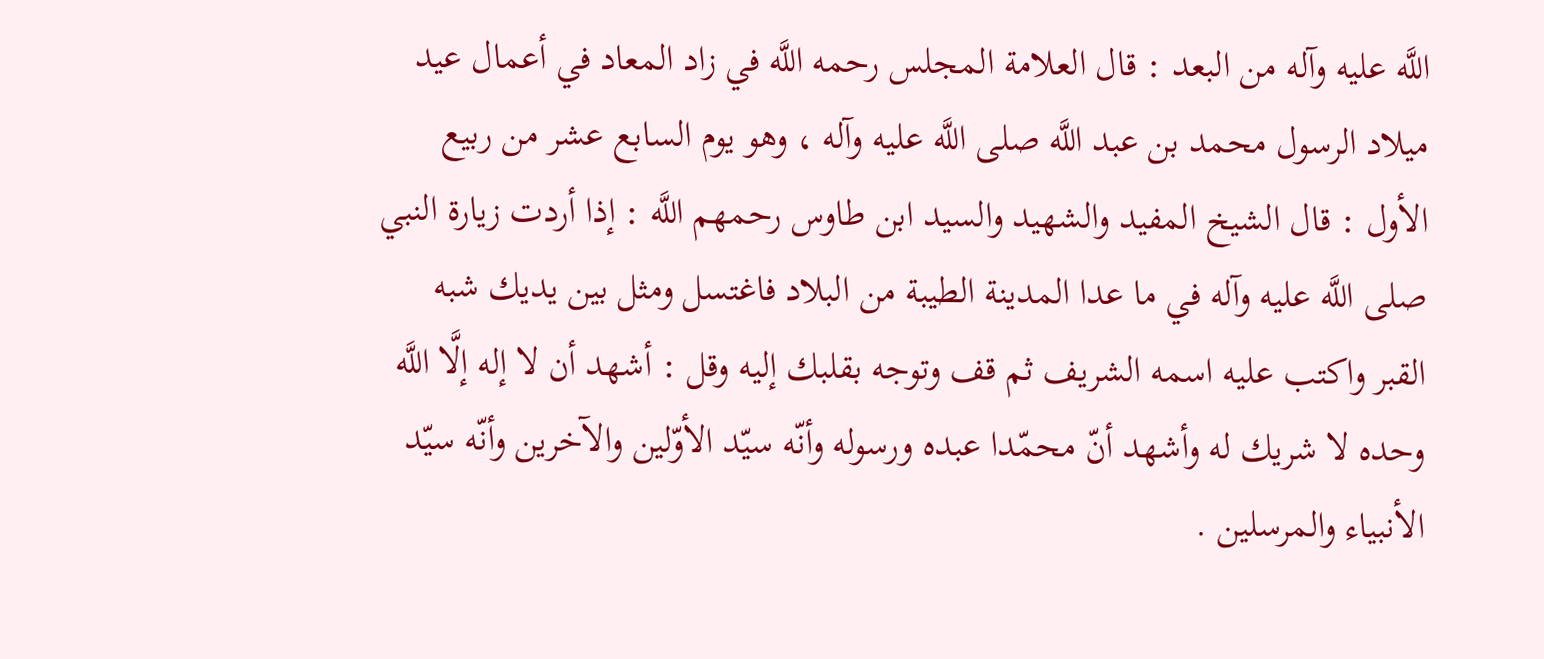اللَّه عليه وآله من البعد : قال العلامة المجلس رحمه اللَّه في زاد المعاد في أعمال عيد ميلاد الرسول محمد بن عبد اللَّه صلى اللَّه عليه وآله ، وهو يوم السابع عشر من ربيع الأول : قال الشيخ المفيد والشهيد والسيد ابن طاوس رحمهم اللَّه : إذا أردت زيارة النبي صلى اللَّه عليه وآله في ما عدا المدينة الطيبة من البلاد فاغتسل ومثل بين يديك شبه القبر واكتب عليه اسمه الشريف ثم قف وتوجه بقلبك إليه وقل : أشهد أن لا إله إلَّا اللَّه وحده لا شريك له وأشهد أنّ محمّدا عبده ورسوله وأنّه سيّد الأوّلين والآخرين وأنّه سيّد الأنبياء والمرسلين .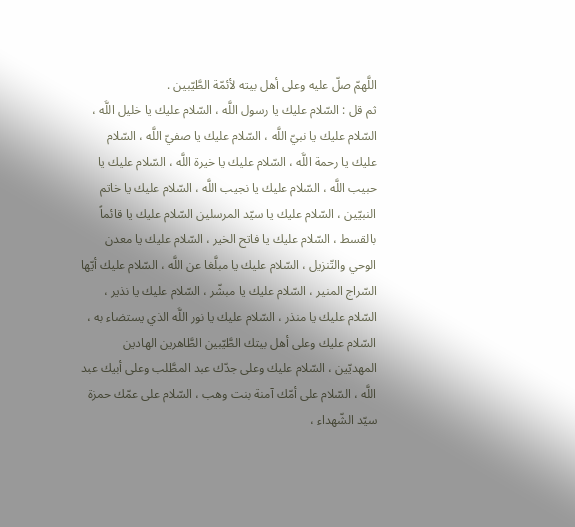اللَّهمّ صلّ عليه وعلى أهل بيته لأئمّة الطَّيّبين .
ثم قل : السّلام عليك يا رسول اللَّه ، السّلام عليك يا خليل اللَّه ، السّلام عليك يا نبيّ اللَّه ، السّلام عليك يا صفيّ اللَّه ، السّلام عليك يا رحمة اللَّه ، السّلام عليك يا خيرة اللَّه ، السّلام عليك يا حبيب اللَّه ، السّلام عليك يا نجيب اللَّه ، السّلام عليك يا خاتم النبيّين ، السّلام عليك يا سيّد المرسلين السّلام عليك يا قائماً بالقسط ، السّلام عليك يا فاتح الخير ، السّلام عليك يا معدن الوحي والتّنزيل ، السّلام عليك يا مبلَّغا عن اللَّه ، السّلام عليك أيّها السّراج المنير ، السّلام عليك يا مبشّر ، السّلام عليك يا نذير ، السّلام عليك يا منذر ، السّلام عليك يا نور اللَّه الذي يستضاء به ، السّلام عليك وعلى أهل بيتك الطَّيّبين الطَّاهرين الهادين المهديّين ، السّلام عليك وعلى جدّك عبد المطَّلب وعلى أبيك عبد اللَّه ، السّلام على أمّك آمنة بنت وهب ، السّلام على عمّك حمزة سيّد الشّهداء ،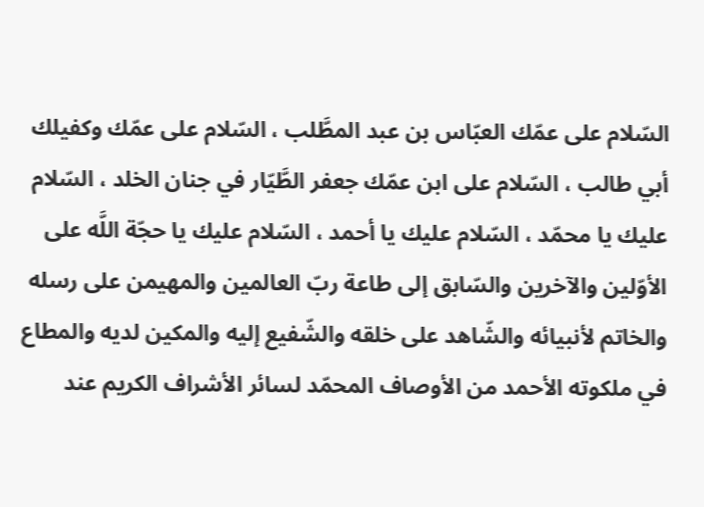السّلام على عمّك العبّاس بن عبد المطَّلب ، السّلام على عمّك وكفيلك أبي طالب ، السّلام على ابن عمّك جعفر الطَّيّار في جنان الخلد ، السّلام عليك يا محمّد ، السّلام عليك يا أحمد ، السّلام عليك يا حجّة اللَّه على الأوّلين والآخرين والسّابق إلى طاعة ربّ العالمين والمهيمن على رسله والخاتم لأنبيائه والشّاهد على خلقه والشّفيع إليه والمكين لديه والمطاع في ملكوته الأحمد من الأوصاف المحمّد لسائر الأشراف الكريم عند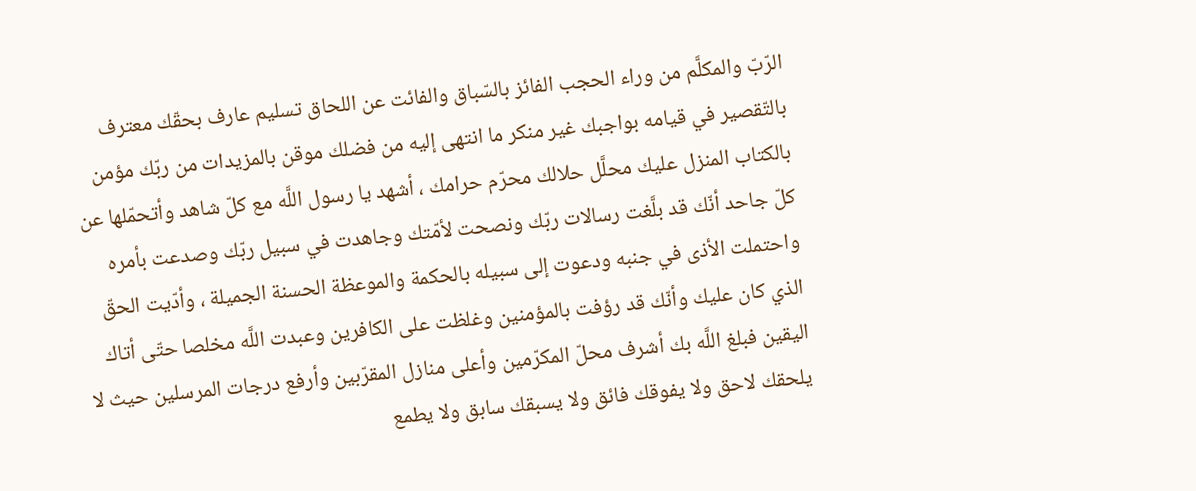الرّبّ والمكلَّم من وراء الحجب الفائز بالسّباق والفائت عن اللحاق تسليم عارف بحقّك معترف بالتّقصير في قيامه بواجبك غير منكر ما انتهى إليه من فضلك موقن بالمزيدات من ربّك مؤمن بالكتاب المنزل عليك محلَّل حلالك محرّم حرامك ، أشهد يا رسول اللَّه مع كلّ شاهد وأتحمّلها عن كلّ جاحد أنّك قد بلَّغت رسالات ربّك ونصحت لأمّتك وجاهدت في سبيل ربّك وصدعت بأمره واحتملت الأذى في جنبه ودعوت إلى سبيله بالحكمة والموعظة الحسنة الجميلة ، وأدّيت الحقّ الذي كان عليك وأنّك قد رؤفت بالمؤمنين وغلظت على الكافرين وعبدت اللَّه مخلصا حتّى أتاك اليقين فبلغ اللَّه بك أشرف محلّ المكرّمين وأعلى منازل المقرّبين وأرفع درجات المرسلين حيث لا يلحقك لاحق ولا يفوقك فائق ولا يسبقك سابق ولا يطمع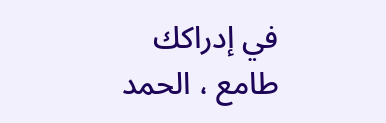في إدراكك طامع ، الحمد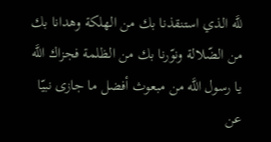للَّه الذي استنقذنا بك من الهلكة وهدانا بك من الضّلالة ونوّرنا بك من الظلمة فجزاك اللَّه يا رسول اللَّه من مبعوث أفضل ما جازى نبيّا عن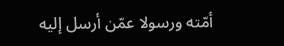أمّته ورسولا عمّن أرسل إليه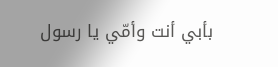بأبي أنت وأمّي يا رسول